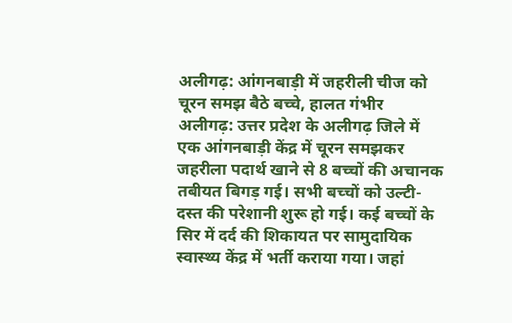अलीगढ़: आंगनबाड़ी में जहरीली चीज को चूरन समझ बैठे बच्चे, हालत गंभीर
अलीगढ़: उत्तर प्रदेश के अलीगढ़ जिले में एक आंगनबाड़ी केंद्र में चूरन समझकर जहरीला पदार्थ खाने से 8 बच्चों की अचानक तबीयत बिगड़ गई। सभी बच्चों को उल्टी-दस्त की परेशानी शुरू हो गई। कई बच्चों के सिर में दर्द की शिकायत पर सामुदायिक स्वास्थ्य केंद्र में भर्ती कराया गया। जहां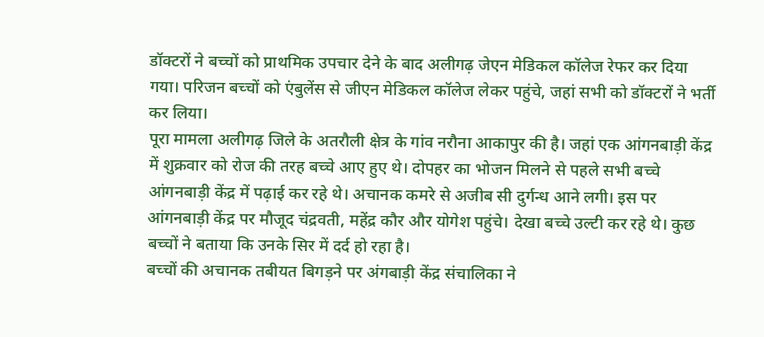डॉक्टरों ने बच्चों को प्राथमिक उपचार देने के बाद अलीगढ़ जेएन मेडिकल कॉलेज रेफर कर दिया गया। परिजन बच्चों को एंबुलेंस से जीएन मेडिकल कॉलेज लेकर पहुंचे, जहां सभी को डॉक्टरों ने भर्ती कर लिया।
पूरा मामला अलीगढ़ जिले के अतरौली क्षेत्र के गांव नरौना आकापुर की है। जहां एक आंगनबाड़ी केंद्र में शुक्रवार को रोज की तरह बच्चे आए हुए थे। दोपहर का भोजन मिलने से पहले सभी बच्चे आंगनबाड़ी केंद्र में पढ़ाई कर रहे थे। अचानक कमरे से अजीब सी दुर्गन्ध आने लगी। इस पर आंगनबाड़ी केंद्र पर मौजूद चंद्रवती, महेंद्र कौर और योगेश पहुंचे। देखा बच्चे उल्टी कर रहे थे। कुछ बच्चों ने बताया कि उनके सिर में दर्द हो रहा है।
बच्चों की अचानक तबीयत बिगड़ने पर अंगबाड़ी केंद्र संचालिका ने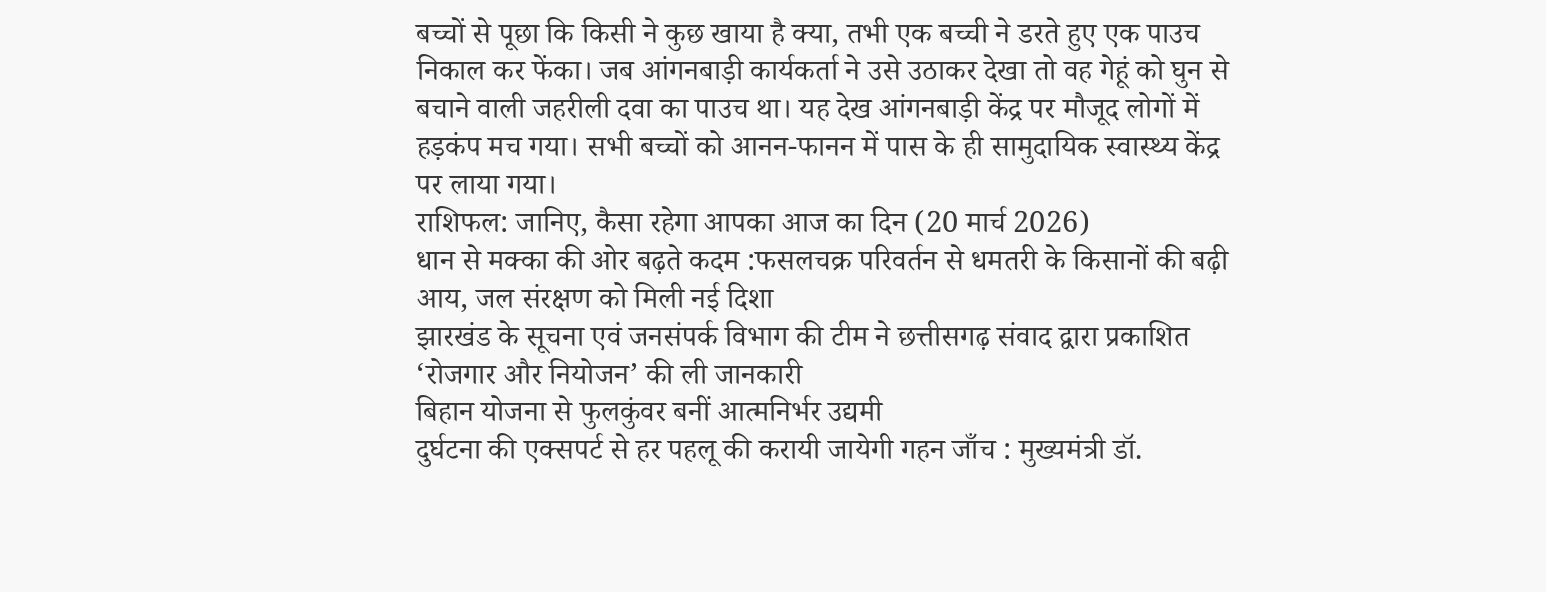बच्चों से पूछा कि किसी ने कुछ खाया है क्या, तभी एक बच्ची ने डरते हुए एक पाउच निकाल कर फेंका। जब आंगनबाड़ी कार्यकर्ता ने उसे उठाकर देखा तो वह गेहूं को घुन से बचाने वाली जहरीली दवा का पाउच था। यह देख आंगनबाड़ी केंद्र पर मौजूद लोगों में हड़कंप मच गया। सभी बच्चों को आनन-फानन में पास के ही सामुदायिक स्वास्थ्य केंद्र पर लाया गया।
राशिफल: जानिए, कैसा रहेगा आपका आज का दिन (20 मार्च 2026)
धान से मक्का की ओर बढ़ते कदम :फसलचक्र परिवर्तन से धमतरी के किसानों की बढ़ी आय, जल संरक्षण को मिली नई दिशा
झारखंड के सूचना एवं जनसंपर्क विभाग की टीम ने छत्तीसगढ़ संवाद द्वारा प्रकाशित ‘रोजगार और नियोजन’ की ली जानकारी
बिहान योजना से फुलकुंवर बनीं आत्मनिर्भर उद्यमी
दुर्घटना की एक्सपर्ट से हर पहलू की करायी जायेगी गहन जाँच : मुख्यमंत्री डॉ.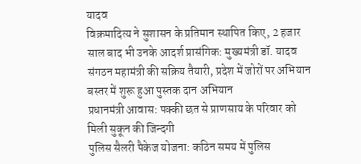यादव
विक्रमादित्य ने सुशासन के प्रतिमान स्थापित किए, 2 हजार साल बाद भी उनके आदर्श प्रासंगिक: मुख्यमंत्री डॉ. यादव
संगठन महामंत्री की सक्रिय तैयारी, प्रदेश में जोरों पर अभियान
बस्तर में शुरू हुआ पुस्तक दान अभियान
प्रधानमंत्री आवास: पक्की छत से प्राणसाय के परिवार को मिली सुकून की जिन्दगी
पुलिस सैलरी पैकेज योजना: कठिन समय में पुलिस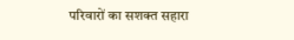परिवारों का सशक्त सहारा